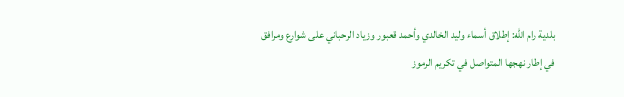بلدية رام الله: إطلاق أسماء وليد الخالدي وأحمد قعبور وزياد الرحباني على شوارع ومرافق
في إطار نهجها المتواصل في تكريم الرموز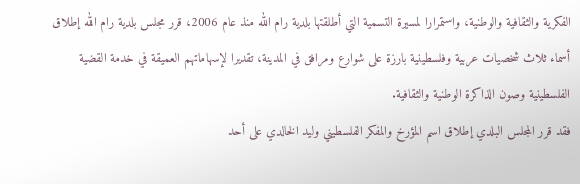الفكرية والثقافية والوطنية، واستمرارا لمسيرة التسمية التي أطلقتها بلدية رام الله منذ عام 2006، قرر مجلس بلدية رام الله إطلاق أسماء ثلاث شخصيات عربية وفلسطينية بارزة على شوارع ومرافق في المدينة، تقديرا لإسهاماتهم العميقة في خدمة القضية الفلسطينية وصون الذاكرة الوطنية والثقافية.
فقد قرر المجلس البلدي إطلاق اسم المؤرخ والمفكر الفلسطيني وليد الخالدي على أحد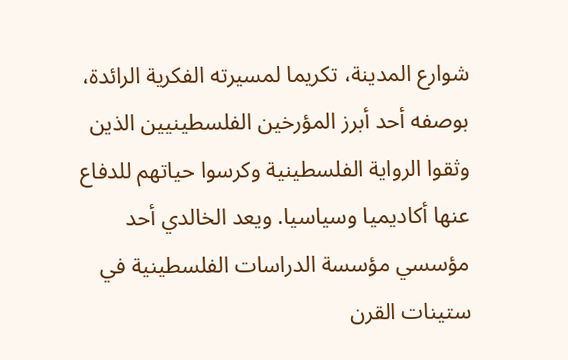شوارع المدينة، تكريما لمسيرته الفكرية الرائدة، بوصفه أحد أبرز المؤرخين الفلسطينيين الذين وثقوا الرواية الفلسطينية وكرسوا حياتهم للدفاع عنها أكاديميا وسياسيا. ويعد الخالدي أحد مؤسسي مؤسسة الدراسات الفلسطينية في ستينات القرن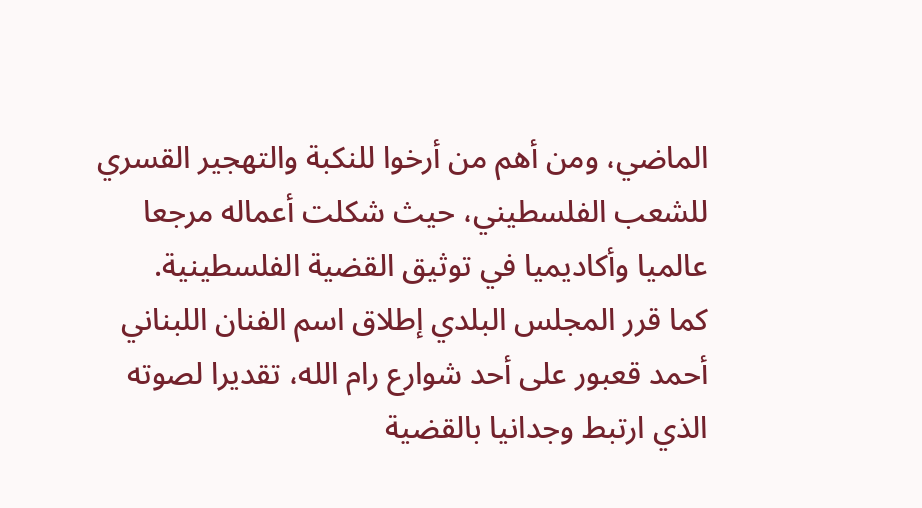الماضي، ومن أهم من أرخوا للنكبة والتهجير القسري للشعب الفلسطيني، حيث شكلت أعماله مرجعا عالميا وأكاديميا في توثيق القضية الفلسطينية.
كما قرر المجلس البلدي إطلاق اسم الفنان اللبناني أحمد قعبور على أحد شوارع رام الله، تقديرا لصوته الذي ارتبط وجدانيا بالقضية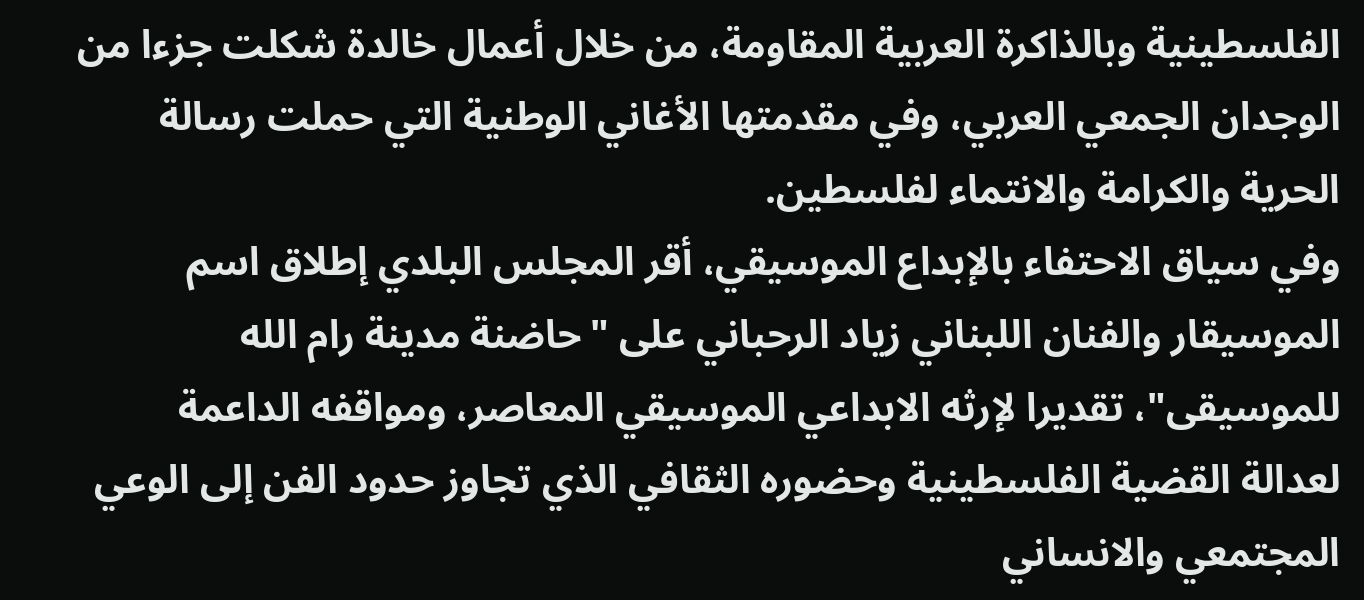الفلسطينية وبالذاكرة العربية المقاومة، من خلال أعمال خالدة شكلت جزءا من الوجدان الجمعي العربي، وفي مقدمتها الأغاني الوطنية التي حملت رسالة الحرية والكرامة والانتماء لفلسطين.
وفي سياق الاحتفاء بالإبداع الموسيقي، أقر المجلس البلدي إطلاق اسم الموسيقار والفنان اللبناني زياد الرحباني على "حاضنة مدينة رام الله للموسيقى"، تقديرا لإرثه الابداعي الموسيقي المعاصر، ومواقفه الداعمة لعدالة القضية الفلسطينية وحضوره الثقافي الذي تجاوز حدود الفن إلى الوعي المجتمعي والانساني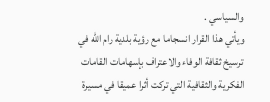والسياسي .
ويأتي هذا القرار انسجاما مع رؤية بلدية رام الله في ترسيخ ثقافة الوفاء والاعتراف بإسهامات القامات الفكرية والثقافية التي تركت أثرا عميقا في مسيرة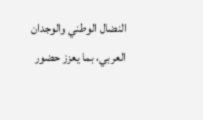النضال الوطني والوجدان العربي، بما يعزز حضور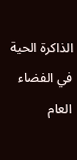الذاكرة الحية في الفضاء العام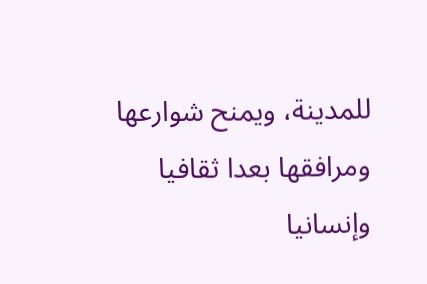للمدينة، ويمنح شوارعها ومرافقها بعدا ثقافيا وإنسانيا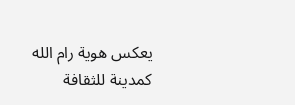يعكس هوية رام الله كمدينة للثقافة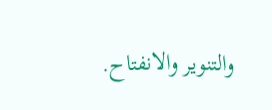والتنوير والانفتاح.